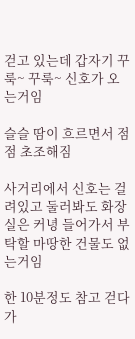걷고 있는데 갑자기 꾸룩~ 꾸룩~ 신호가 오는거임

슬슬 땀이 흐르면서 점점 초조해짐

사거리에서 신호는 걸려있고 둘러봐도 화장실은 커녕 들어가서 부탁할 마땅한 건물도 없는거임

한 10분정도 참고 걷다가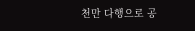천만 다행으로 공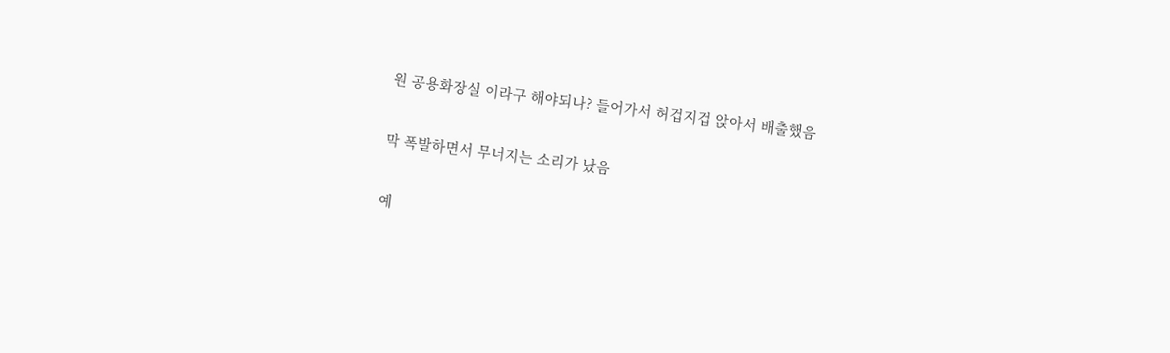원 공용화장실 이라구 해야되나? 들어가서 허겁지겁 앉아서 배출했음

막 폭발하면서 무너지는 소리가 났음

예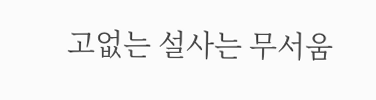고없는 설사는 무서움